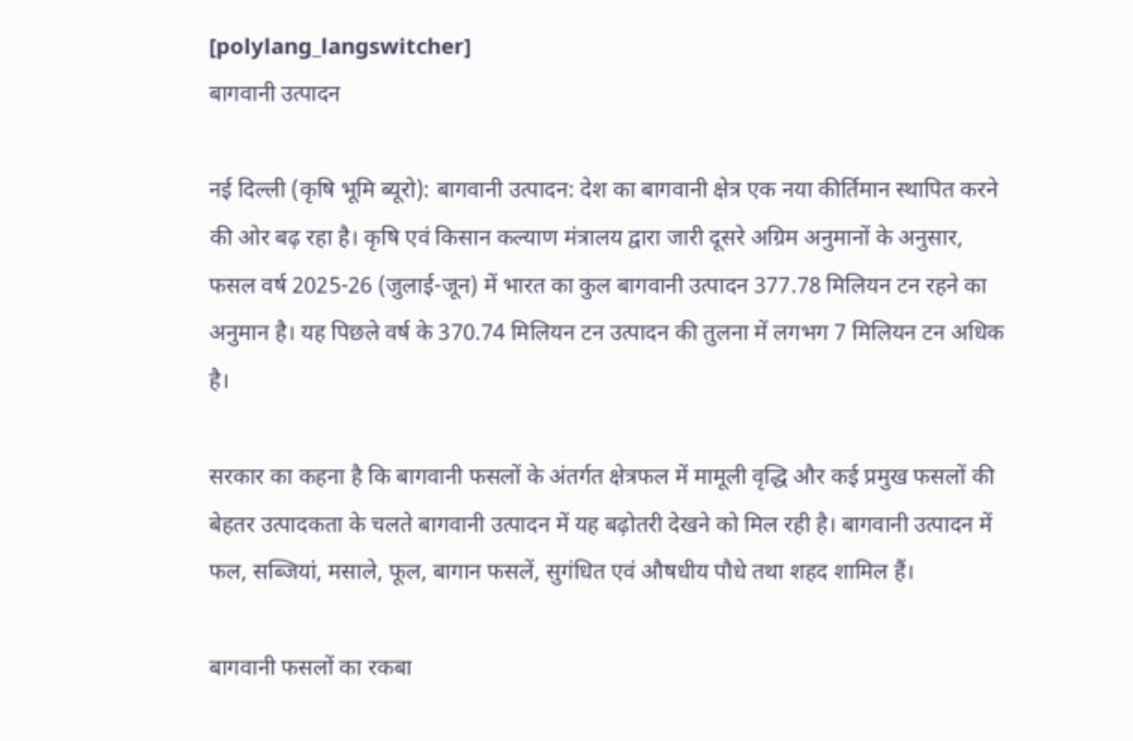[polylang_langswitcher]
बागवानी उत्पादन

नई दिल्ली (कृषि भूमि ब्यूरो): बागवानी उत्पादन: देश का बागवानी क्षेत्र एक नया कीर्तिमान स्थापित करने की ओर बढ़ रहा है। कृषि एवं किसान कल्याण मंत्रालय द्वारा जारी दूसरे अग्रिम अनुमानों के अनुसार, फसल वर्ष 2025-26 (जुलाई-जून) में भारत का कुल बागवानी उत्पादन 377.78 मिलियन टन रहने का अनुमान है। यह पिछले वर्ष के 370.74 मिलियन टन उत्पादन की तुलना में लगभग 7 मिलियन टन अधिक है।

सरकार का कहना है कि बागवानी फसलों के अंतर्गत क्षेत्रफल में मामूली वृद्धि और कई प्रमुख फसलों की बेहतर उत्पादकता के चलते बागवानी उत्पादन में यह बढ़ोतरी देखने को मिल रही है। बागवानी उत्पादन में फल, सब्जियां, मसाले, फूल, बागान फसलें, सुगंधित एवं औषधीय पौधे तथा शहद शामिल हैं।

बागवानी फसलों का रकबा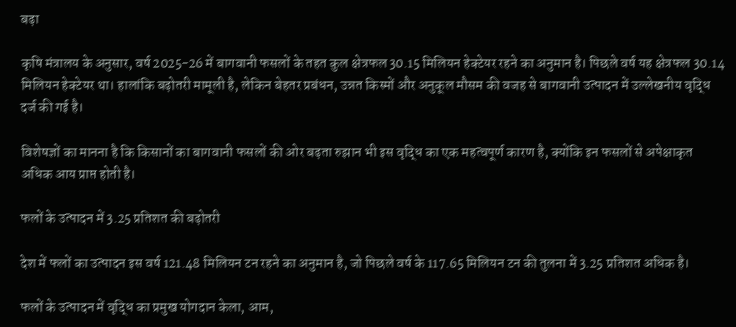बढ़ा

कृषि मंत्रालय के अनुसार, वर्ष 2025-26 में बागवानी फसलों के तहत कुल क्षेत्रफल 30.15 मिलियन हेक्टेयर रहने का अनुमान है। पिछले वर्ष यह क्षेत्रफल 30.14 मिलियन हेक्टेयर था। हालांकि बढ़ोतरी मामूली है, लेकिन बेहतर प्रबंधन, उन्नत किस्मों और अनुकूल मौसम की वजह से बागवानी उत्पादन में उल्लेखनीय वृद्धि दर्ज की गई है।

विशेषज्ञों का मानना है कि किसानों का बागवानी फसलों की ओर बढ़ता रुझान भी इस वृद्धि का एक महत्वपूर्ण कारण है, क्योंकि इन फसलों से अपेक्षाकृत अधिक आय प्राप्त होती है।

फलों के उत्पादन में 3.25 प्रतिशत की बढ़ोतरी

देश में फलों का उत्पादन इस वर्ष 121.48 मिलियन टन रहने का अनुमान है, जो पिछले वर्ष के 117.65 मिलियन टन की तुलना में 3.25 प्रतिशत अधिक है।

फलों के उत्पादन में वृद्धि का प्रमुख योगदान केला, आम,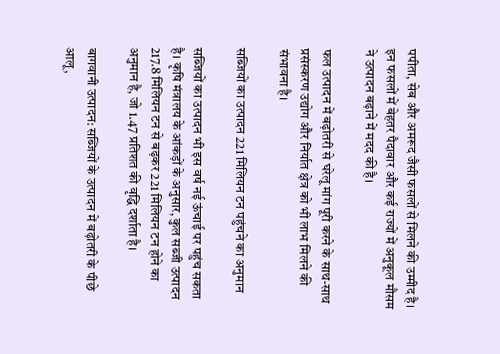पपीता, सेब और अमरूद जैसी फसलों से मिलने की उम्मीद है। इन फसलों में बेहतर पैदावार और कई राज्यों में अनुकूल मौसम ने उत्पादन बढ़ाने में मदद की है।

फल उत्पादन में बढ़ोतरी से घरेलू मांग पूरी करने के साथ-साथ प्रसंस्करण उद्योग और निर्यात क्षेत्र को भी लाभ मिलने की संभावना है।

सब्जियों का उत्पादन 221 मिलियन टन पहुंचने का अनुमान

सब्जियों का उत्पादन भी इस वर्ष नई ऊंचाई पर पहुंच सकता है। कृषि मंत्रालय के आंकड़ों के अनुसार, कुल सब्जी उत्पादन 217.8 मिलियन टन से बढ़कर 221 मिलियन टन होने का अनुमान है, जो 1.47 प्रतिशत की वृद्धि दर्शाता है।

बागवानी उत्पादन: सब्जियों के उत्पादन में बढ़ोतरी के पीछे आलू,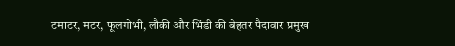टमाटर, मटर, फूलगोभी, लौकी और भिंडी की बेहतर पैदावार प्रमुख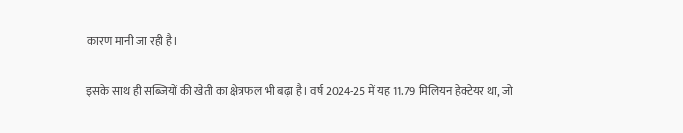कारण मानी जा रही है।

इसके साथ ही सब्जियों की खेती का क्षेत्रफल भी बढ़ा है। वर्ष 2024-25 में यह 11.79 मिलियन हेक्टेयर था, जो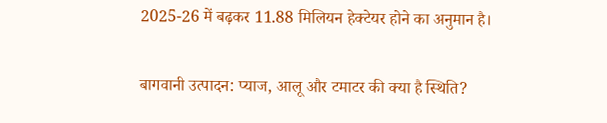2025-26 में बढ़कर 11.88 मिलियन हेक्टेयर होने का अनुमान है।

बागवानी उत्पादन: प्याज, आलू और टमाटर की क्या है स्थिति?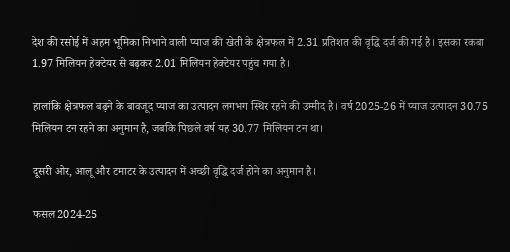देश की रसोई में अहम भूमिका निभाने वाली प्याज की खेती के क्षेत्रफल में 2.31 प्रतिशत की वृद्धि दर्ज की गई है। इसका रकबा 1.97 मिलियन हेक्टेयर से बढ़कर 2.01 मिलियन हेक्टेयर पहुंच गया है।

हालांकि क्षेत्रफल बढ़ने के बावजूद प्याज का उत्पादन लगभग स्थिर रहने की उम्मीद है। वर्ष 2025-26 में प्याज उत्पादन 30.75 मिलियन टन रहने का अनुमान है, जबकि पिछले वर्ष यह 30.77 मिलियन टन था।

दूसरी ओर, आलू और टमाटर के उत्पादन में अच्छी वृद्धि दर्ज होने का अनुमान है।

फसल2024-25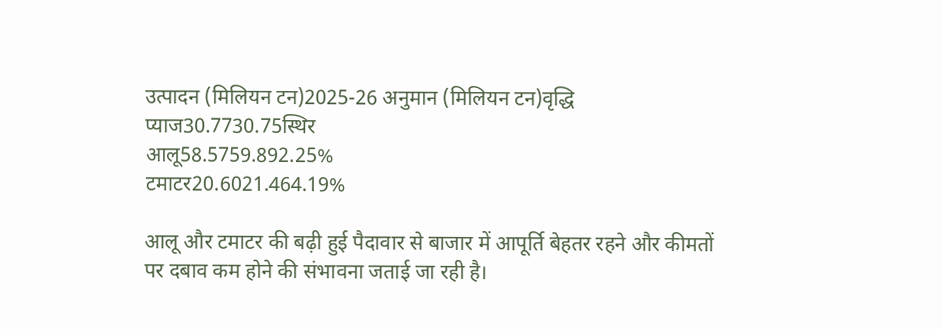उत्पादन (मिलियन टन)2025-26 अनुमान (मिलियन टन)वृद्धि
प्याज30.7730.75स्थिर
आलू58.5759.892.25%
टमाटर20.6021.464.19%

आलू और टमाटर की बढ़ी हुई पैदावार से बाजार में आपूर्ति बेहतर रहने और कीमतों पर दबाव कम होने की संभावना जताई जा रही है।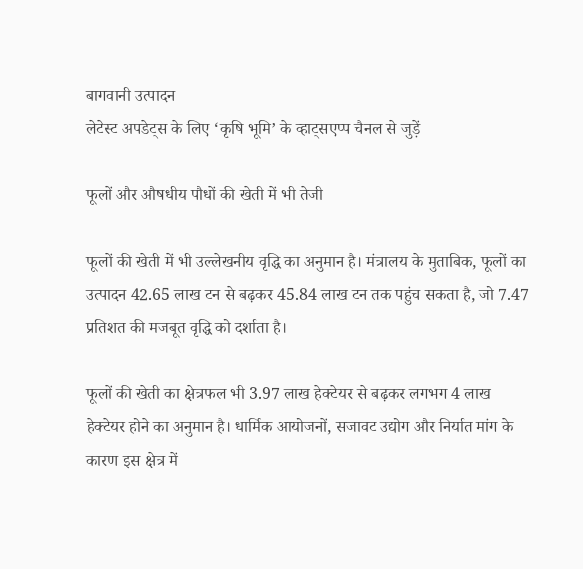बागवानी उत्पादन
लेटेस्ट अपडेट्स के लिए ‘कृषि भूमि’ के व्हाट्सएप्प चैनल से जुड़ें

फूलों और औषधीय पौधों की खेती में भी तेजी

फूलों की खेती में भी उल्लेखनीय वृद्धि का अनुमान है। मंत्रालय के मुताबिक, फूलों का उत्पादन 42.65 लाख टन से बढ़कर 45.84 लाख टन तक पहुंच सकता है, जो 7.47 प्रतिशत की मजबूत वृद्धि को दर्शाता है।

फूलों की खेती का क्षेत्रफल भी 3.97 लाख हेक्टेयर से बढ़कर लगभग 4 लाख हेक्टेयर होने का अनुमान है। धार्मिक आयोजनों, सजावट उद्योग और निर्यात मांग के कारण इस क्षेत्र में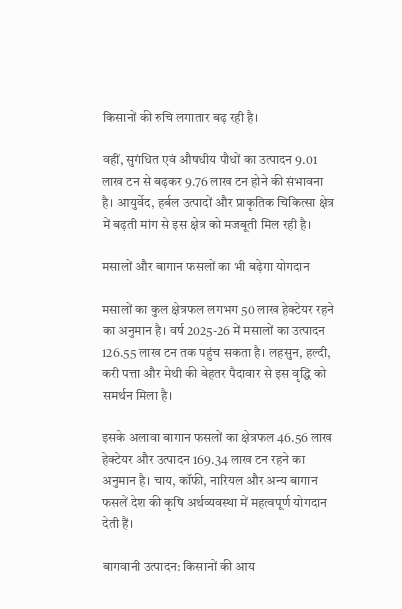किसानों की रुचि लगातार बढ़ रही है।

वहीं, सुगंधित एवं औषधीय पौधों का उत्पादन 9.01 लाख टन से बढ़कर 9.76 लाख टन होने की संभावना है। आयुर्वेद, हर्बल उत्पादों और प्राकृतिक चिकित्सा क्षेत्र में बढ़ती मांग से इस क्षेत्र को मजबूती मिल रही है।

मसालों और बागान फसलों का भी बढ़ेगा योगदान

मसालों का कुल क्षेत्रफल लगभग 50 लाख हेक्टेयर रहने का अनुमान है। वर्ष 2025-26 में मसालों का उत्पादन 126.55 लाख टन तक पहुंच सकता है। लहसुन, हल्दी, करी पत्ता और मेथी की बेहतर पैदावार से इस वृद्धि को समर्थन मिला है।

इसके अलावा बागान फसलों का क्षेत्रफल 46.56 लाख हेक्टेयर और उत्पादन 169.34 लाख टन रहने का अनुमान है। चाय, कॉफी, नारियल और अन्य बागान फसलें देश की कृषि अर्थव्यवस्था में महत्वपूर्ण योगदान देती हैं।

बागवानी उत्पादन: किसानों की आय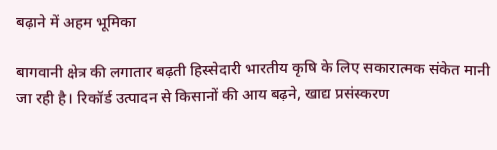बढ़ाने में अहम भूमिका

बागवानी क्षेत्र की लगातार बढ़ती हिस्सेदारी भारतीय कृषि के लिए सकारात्मक संकेत मानी जा रही है। रिकॉर्ड उत्पादन से किसानों की आय बढ़ने, खाद्य प्रसंस्करण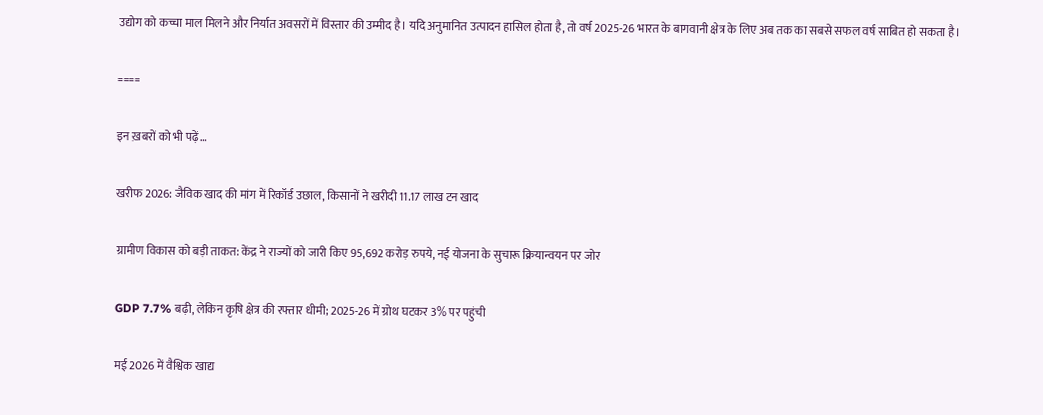उद्योग को कच्चा माल मिलने और निर्यात अवसरों में विस्तार की उम्मीद है। यदि अनुमानित उत्पादन हासिल होता है, तो वर्ष 2025-26 भारत के बागवानी क्षेत्र के लिए अब तक का सबसे सफल वर्ष साबित हो सकता है।

====

इन ख़बरों को भी पढ़ें…

खरीफ 2026: जैविक खाद की मांग में रिकॉर्ड उछाल, किसानों ने खरीदी 11.17 लाख टन खाद

ग्रामीण विकास को बड़ी ताकत: केंद्र ने राज्यों को जारी किए 95,692 करोड़ रुपये, नई योजना के सुचारू क्रियान्वयन पर जोर

GDP 7.7% बढ़ी, लेकिन कृषि क्षेत्र की रफ्तार धीमी; 2025-26 में ग्रोथ घटकर 3% पर पहुंची

मई 2026 में वैश्विक खाद्य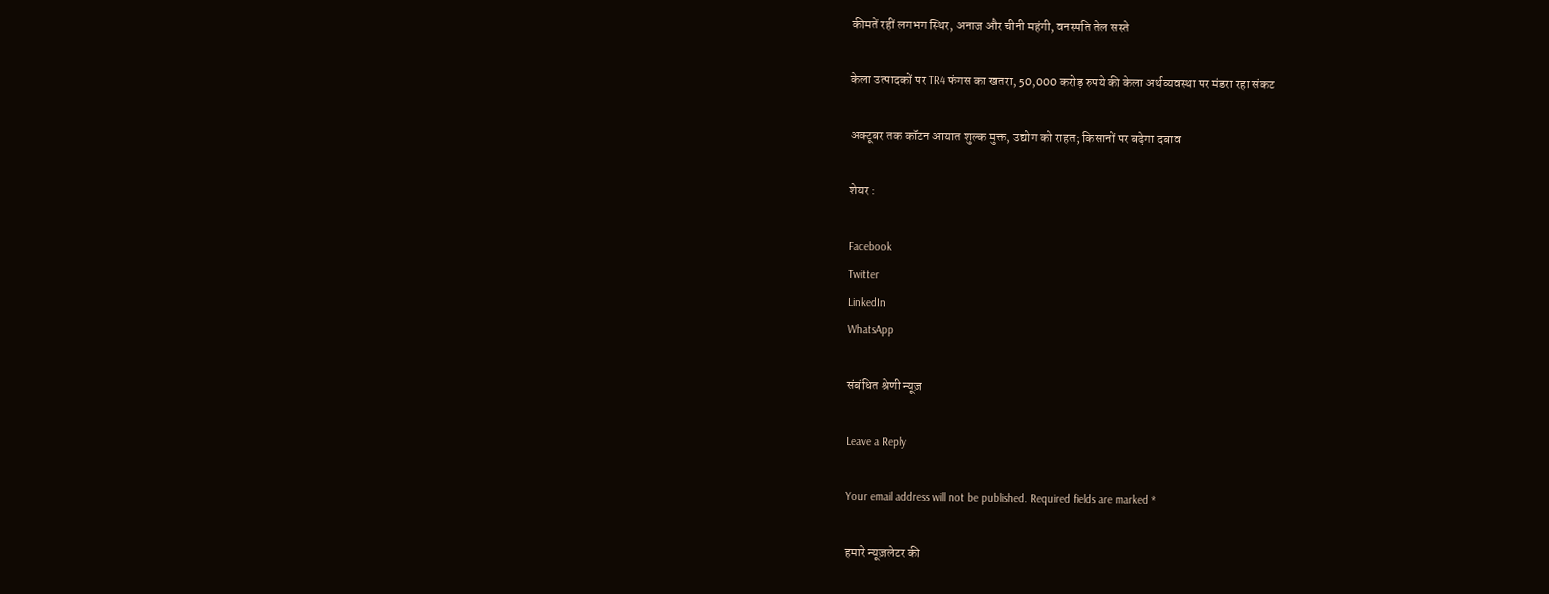कीमतें रहीं लगभग स्थिर, अनाज और चीनी महंगी, वनस्पति तेल सस्ते

केला उत्पादकों पर TR4 फंगस का खतरा, 50,000 करोड़ रुपये की केला अर्थव्यवस्था पर मंडरा रहा संकट

अक्टूबर तक कॉटन आयात शुल्क मुक्त, उद्योग को राहत; किसानों पर बढ़ेगा दबाव

शेयर :

Facebook
Twitter
LinkedIn
WhatsApp

संबंधित श्रेणी न्यूज़

Leave a Reply

Your email address will not be published. Required fields are marked *

हमारे न्यूज़लेटर की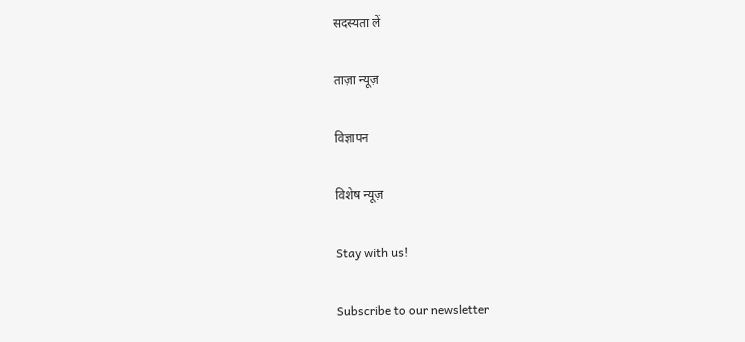सदस्यता लें

ताज़ा न्यूज़

विज्ञापन

विशेष न्यूज़

Stay with us!

Subscribe to our newsletter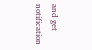and get notification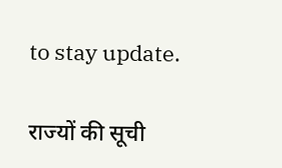to stay update.

राज्यों की सूची